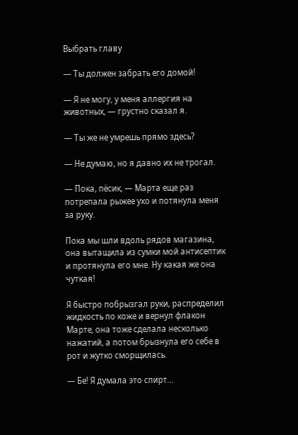Выбрать главу

— Ты должен забрать его домой!

— Я не могу, у меня аллергия на животных, — грустно сказал я.

— Ты же не умрешь прямо здесь?

— Не думаю, но я давно их не трогал.

— Пока, пёсик, — Марта еще раз потрепала рыжее ухо и потянула меня за руку.

Пока мы шли вдоль рядов магазина, она вытащила из сумки мой антисептик и протянула его мне. Ну какая же она чуткая!

Я быстро побрызгал руки, распределил жидкость по коже и вернул флакон Марте, она тоже сделала несколько нажатий, а потом брызнула его себе в рот и жутко сморщилась.

— Бе! Я думала это спирт…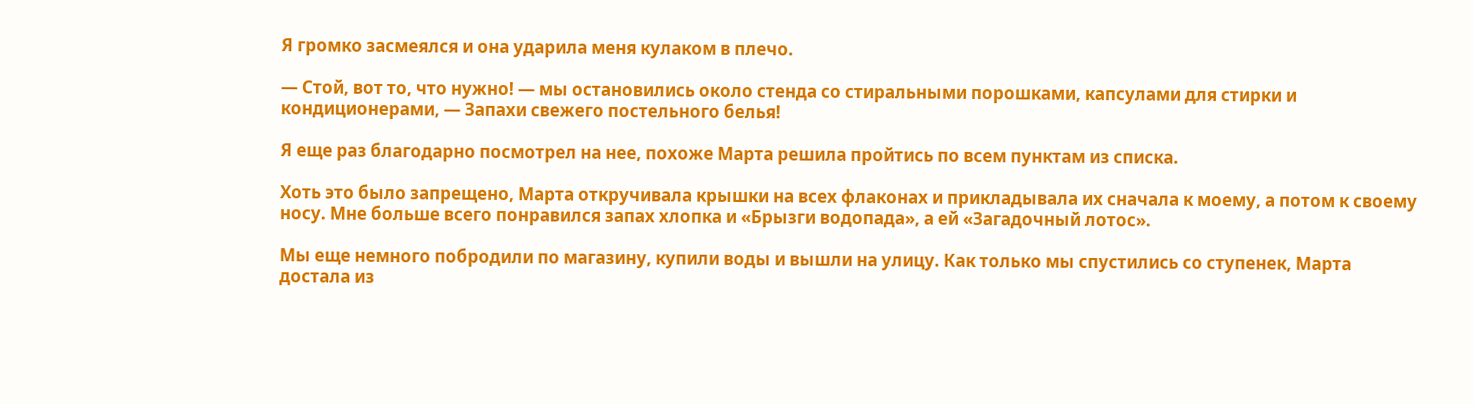Я громко засмеялся и она ударила меня кулаком в плечо.

— Стой, вот то, что нужно! — мы остановились около стенда со стиральными порошками, капсулами для стирки и кондиционерами, — Запахи свежего постельного белья!

Я еще раз благодарно посмотрел на нее, похоже Марта решила пройтись по всем пунктам из списка.

Хоть это было запрещено, Марта откручивала крышки на всех флаконах и прикладывала их сначала к моему, а потом к своему носу. Мне больше всего понравился запах хлопка и «Брызги водопада», а ей «Загадочный лотос».

Мы еще немного побродили по магазину, купили воды и вышли на улицу. Как только мы спустились со ступенек, Марта достала из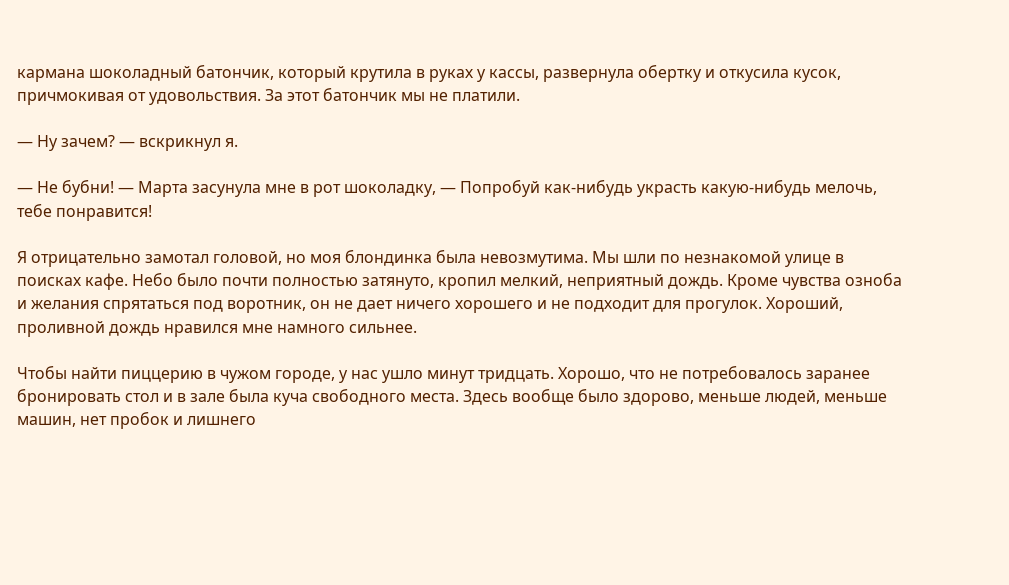кармана шоколадный батончик, который крутила в руках у кассы, развернула обертку и откусила кусок, причмокивая от удовольствия. За этот батончик мы не платили.

— Ну зачем? — вскрикнул я.

— Не бубни! — Марта засунула мне в рот шоколадку, — Попробуй как-нибудь украсть какую-нибудь мелочь, тебе понравится!

Я отрицательно замотал головой, но моя блондинка была невозмутима. Мы шли по незнакомой улице в поисках кафе. Небо было почти полностью затянуто, кропил мелкий, неприятный дождь. Кроме чувства озноба и желания спрятаться под воротник, он не дает ничего хорошего и не подходит для прогулок. Хороший, проливной дождь нравился мне намного сильнее.

Чтобы найти пиццерию в чужом городе, у нас ушло минут тридцать. Хорошо, что не потребовалось заранее бронировать стол и в зале была куча свободного места. Здесь вообще было здорово, меньше людей, меньше машин, нет пробок и лишнего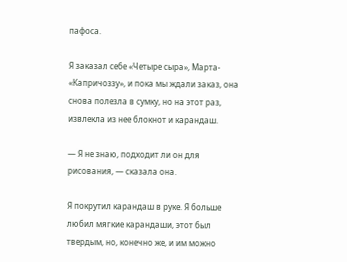пафоса.

Я заказал себе «Четыре сыра», Марта- «Капричоззу», и пока мы ждали заказ, она снова полезла в сумку, но на этот раз, извлекла из нее блокнот и карандаш.

— Я не знаю, подходит ли он для рисования, — сказала она.

Я покрутил карандаш в руке. Я больше любил мягкие карандаши, этот был твердым, но, конечно же, и им можно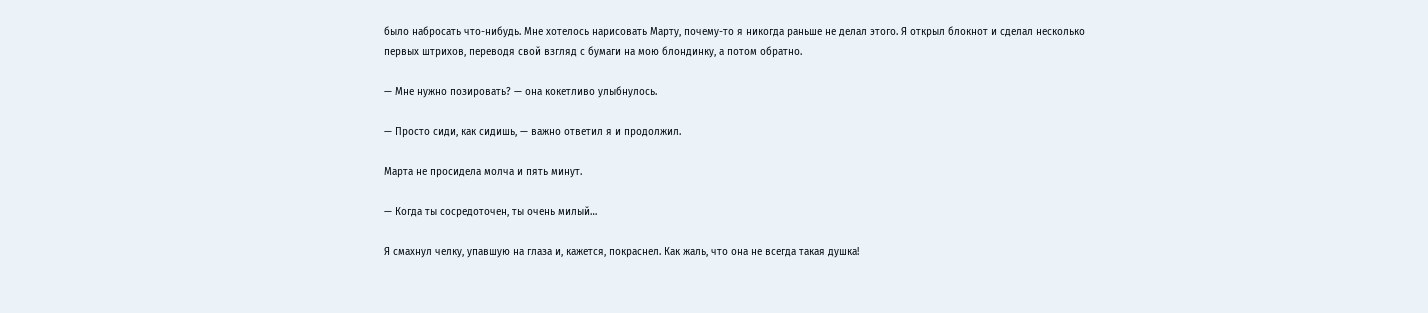было набросать что-нибудь. Мне хотелось нарисовать Марту, почему-то я никогда раньше не делал этого. Я открыл блокнот и сделал несколько первых штрихов, переводя свой взгляд с бумаги на мою блондинку, а потом обратно.

— Мне нужно позировать? — она кокетливо улыбнулось.

— Просто сиди, как сидишь, — важно ответил я и продолжил.

Марта не просидела молча и пять минут.

— Когда ты сосредоточен, ты очень милый…

Я смахнул челку, упавшую на глаза и, кажется, покраснел. Как жаль, что она не всегда такая душка!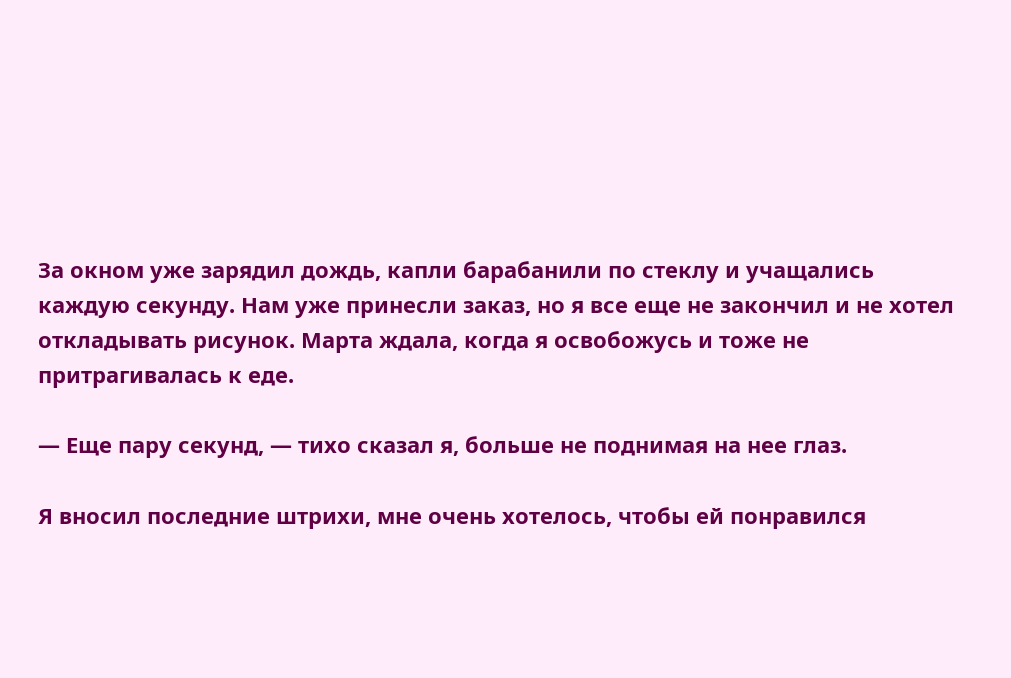За окном уже зарядил дождь, капли барабанили по стеклу и учащались каждую секунду. Нам уже принесли заказ, но я все еще не закончил и не хотел откладывать рисунок. Марта ждала, когда я освобожусь и тоже не притрагивалась к еде.

— Еще пару секунд, — тихо сказал я, больше не поднимая на нее глаз.

Я вносил последние штрихи, мне очень хотелось, чтобы ей понравился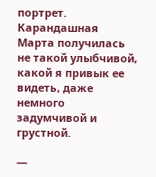портрет. Карандашная Марта получилась не такой улыбчивой, какой я привык ее видеть, даже немного задумчивой и грустной.

—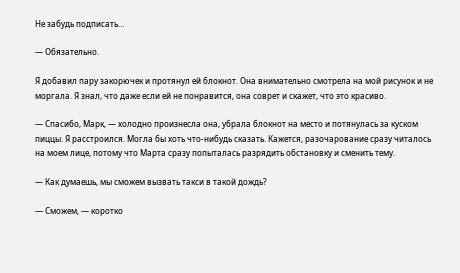Не забудь подписать…

— Обязательно.

Я добавил пару закорючек и протянул ей блокнот. Она внимательно смотрела на мой рисунок и не моргала. Я знал, что даже если ей не понравится, она соврет и скажет, что это красиво.

— Спасибо, Марк, — холодно произнесла она, убрала блокнот на место и потянулась за куском пиццы. Я расстроился. Могла бы хоть что-нибудь сказать. Кажется, разочарование сразу читалось на моем лице, потому что Марта сразу попыталась разрядить обстановку и сменить тему.

— Как думаешь, мы сможем вызвать такси в такой дождь?

— Сможем, — коротко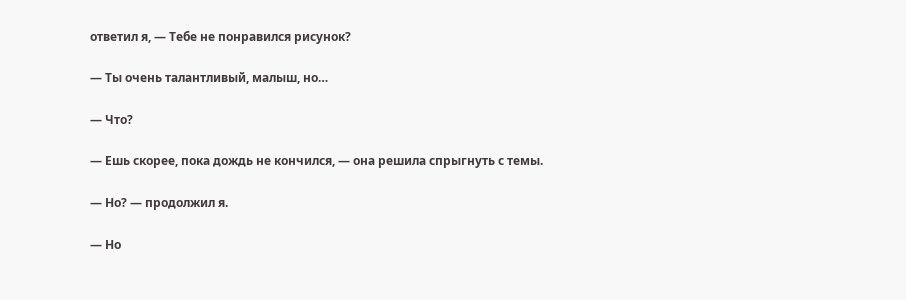ответил я, — Тебе не понравился рисунок?

— Ты очень талантливый, малыш, но…

— Что?

— Ешь скорее, пока дождь не кончился, — она решила спрыгнуть с темы.

— Но? — продолжил я.

— Но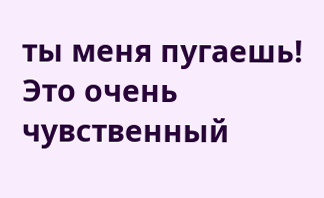ты меня пугаешь! Это очень чувственный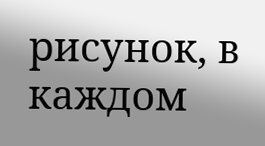рисунок, в каждом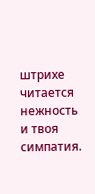штрихе читается нежность и твоя симпатия.